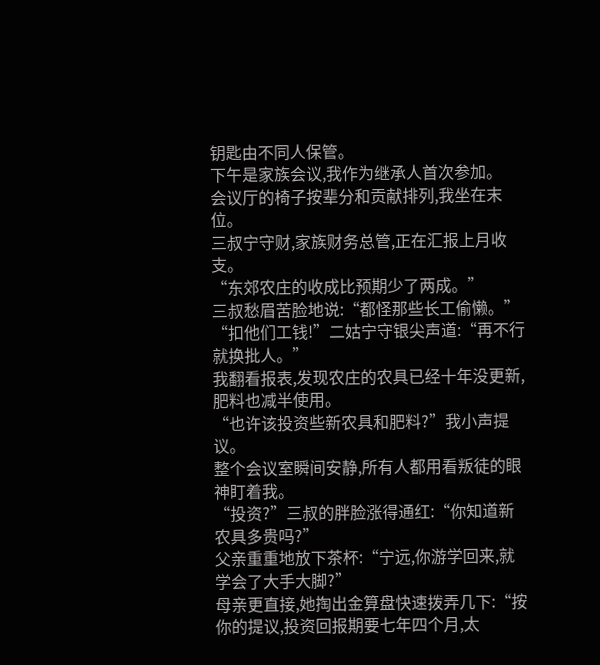钥匙由不同人保管。
下午是家族会议,我作为继承人首次参加。
会议厅的椅子按辈分和贡献排列,我坐在末位。
三叔宁守财,家族财务总管,正在汇报上月收支。
“东郊农庄的收成比预期少了两成。”
三叔愁眉苦脸地说:“都怪那些长工偷懒。”
“扣他们工钱!”二姑宁守银尖声道:“再不行就换批人。”
我翻看报表,发现农庄的农具已经十年没更新,肥料也减半使用。
“也许该投资些新农具和肥料?”我小声提议。
整个会议室瞬间安静,所有人都用看叛徒的眼神盯着我。
“投资?”三叔的胖脸涨得通红:“你知道新农具多贵吗?”
父亲重重地放下茶杯:“宁远,你游学回来,就学会了大手大脚?”
母亲更直接,她掏出金算盘快速拨弄几下:“按你的提议,投资回报期要七年四个月,太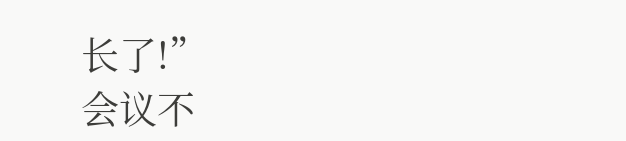长了!”
会议不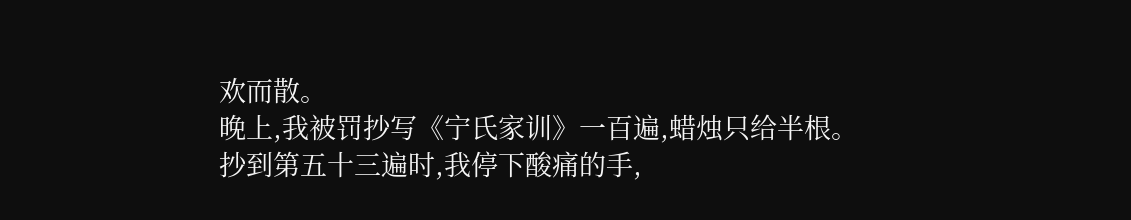欢而散。
晚上,我被罚抄写《宁氏家训》一百遍,蜡烛只给半根。
抄到第五十三遍时,我停下酸痛的手,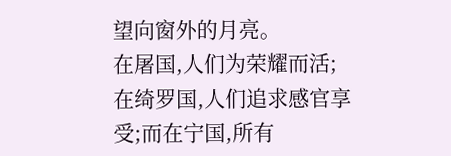望向窗外的月亮。
在屠国,人们为荣耀而活;在绮罗国,人们追求感官享受;而在宁国,所有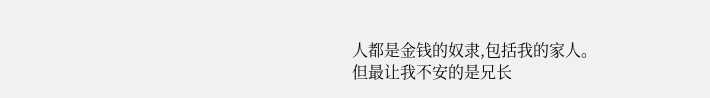人都是金钱的奴隶,包括我的家人。
但最让我不安的是兄长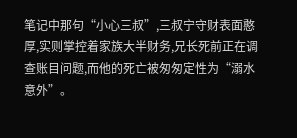笔记中那句“小心三叔”,三叔宁守财表面憨厚,实则掌控着家族大半财务,兄长死前正在调查账目问题,而他的死亡被匆匆定性为“溺水意外”。